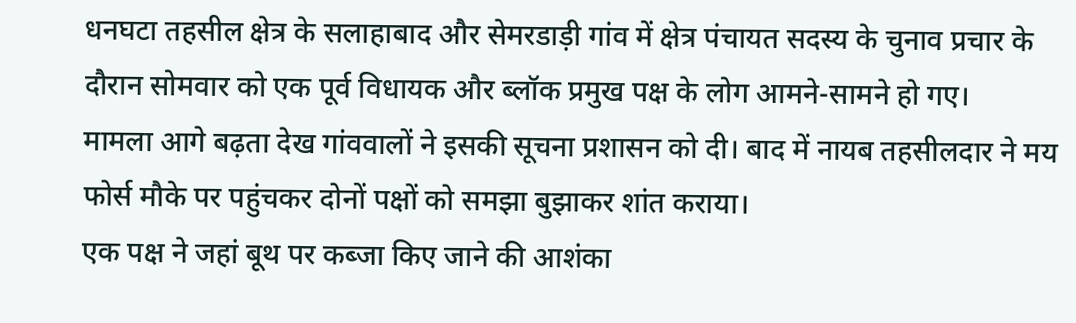धनघटा तहसील क्षेत्र के सलाहाबाद और सेमरडाड़ी गांव में क्षेत्र पंचायत सदस्य के चुनाव प्रचार के दौरान सोमवार को एक पूर्व विधायक और ब्लॉक प्रमुख पक्ष के लोग आमने-सामने हो गए।
मामला आगे बढ़ता देख गांववालों ने इसकी सूचना प्रशासन को दी। बाद में नायब तहसीलदार ने मय फोर्स मौके पर पहुंचकर दोनों पक्षों को समझा बुझाकर शांत कराया।
एक पक्ष ने जहां बूथ पर कब्जा किए जाने की आशंका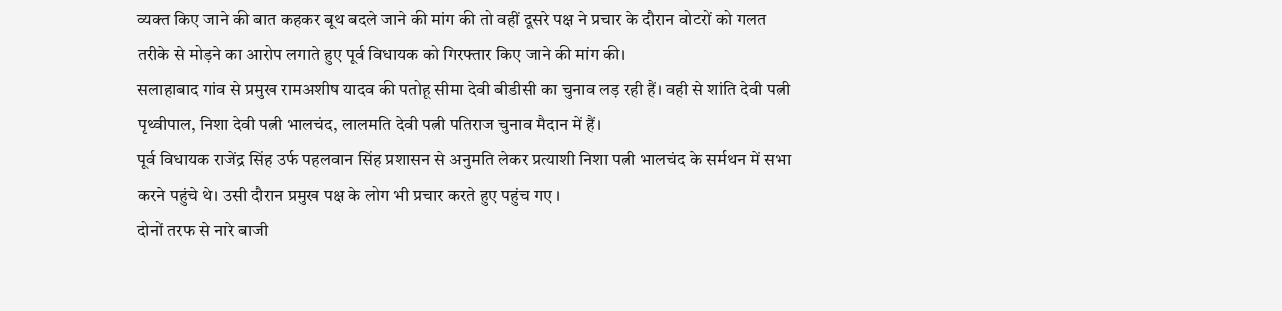व्यक्त किए जाने की बात कहकर बूथ बदले जाने की मांग की तो वहीं दूसरे पक्ष ने प्रचार के दौरान वोटरों को गलत तरीके से मोड़ने का आरोप लगाते हुए पूर्व विधायक को गिरफ्तार किए जाने की मांग की।
सलाहाबाद गांव से प्रमुख रामअशीष यादव की पतोहू सीमा देवी बीडीसी का चुनाव लड़ रही हैं। वही से शांति देवी पत्नी पृथ्वीपाल, निशा देवी पत्नी भालचंद, लालमति देवी पत्नी पतिराज चुनाव मैदान में हैं।
पूर्व विधायक राजेंद्र सिंह उर्फ पहलवान सिंह प्रशासन से अनुमति लेकर प्रत्याशी निशा पत्नी भालचंद के सर्मथन में सभा करने पहुंचे थे। उसी दौरान प्रमुख पक्ष के लोग भी प्रचार करते हुए पहुंच गए ।
दोनों तरफ से नारे बाजी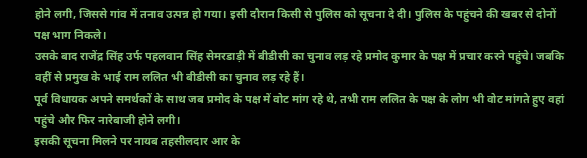होने लगी, जिससे गांव में तनाव उत्पन्न हो गया। इसी दौरान किसी से पुलिस को सूचना दे दी। पुलिस के पहुंचने की खबर से दोनों पक्ष भाग निकले।
उसके बाद राजेंद्र सिंह उर्फ पहलवान सिंह सेमरडाड़ी में बीडीसी का चुनाव लड़ रहे प्रमोद कुमार के पक्ष में प्रचार करने पहुंचे। जबकि वहीं से प्रमुख के भाई राम ललित भी बीडीसी का चुनाव लड़ रहे हैं।
पूर्व विधायक अपने समर्थकों के साथ जब प्रमोद के पक्ष में वोट मांग रहे थे, तभी राम ललित के पक्ष के लोग भी वोट मांगते हुए वहां पहुंचे और फिर नारेबाजी होने लगी।
इसकी सूचना मिलने पर नायब तहसीलदार आर के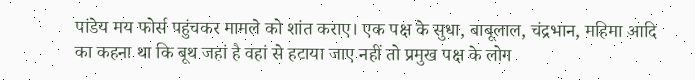पांडेय मय फोर्स पहुंचकर मामले को शांत कराए। एक पक्ष के सुधा, बाबूलाल, चंद्रभान, महिमा आदि का कहना था कि बूथ जहां है वहां से हटाया जाए नहीं तो प्रमुख पक्ष के लोग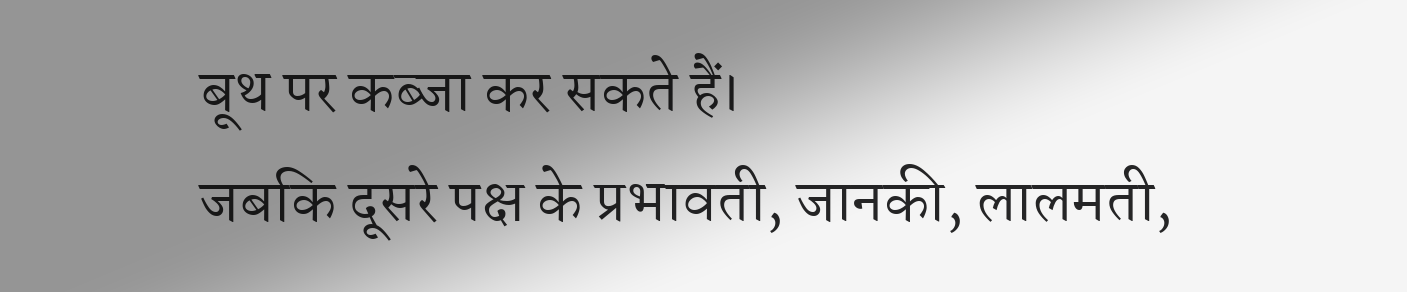बूथ पर कब्जा कर सकते हैं।
जबकि दूसरे पक्ष के प्रभावती, जानकी, लालमती,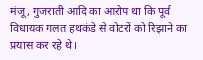मंजू, गुजराती आदि का आरोप था कि पूर्व विधायक गलत हथकंडे से वोटरों को रिझाने का प्रयास कर रहे थे।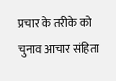प्रचार के तरीके को चुनाव आचार संहिता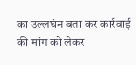का उल्लघंन बता कर कार्रवाई की मांग को लेकर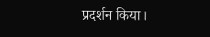प्रदर्शन किया।